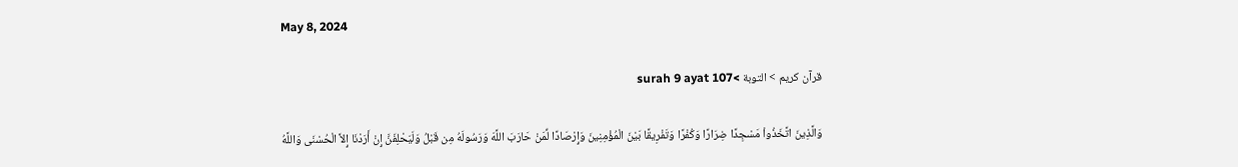May 8, 2024

قرآن کریم > التوبة >surah 9 ayat 107

وَالَّذِينَ اتَّخَذُواْ مَسْجِدًا ضِرَارًا وَكُفْرًا وَتَفْرِيقًا بَيْنَ الْمُؤْمِنِينَ وَإِرْصَادًا لِّمَنْ حَارَبَ اللَّهَ وَرَسُولَهُ مِن قَبْلُ وَلَيَحْلِفَنَّ إِنْ أَرَدْنَا إِلاَّ الْحُسْنَى وَاللَّهُ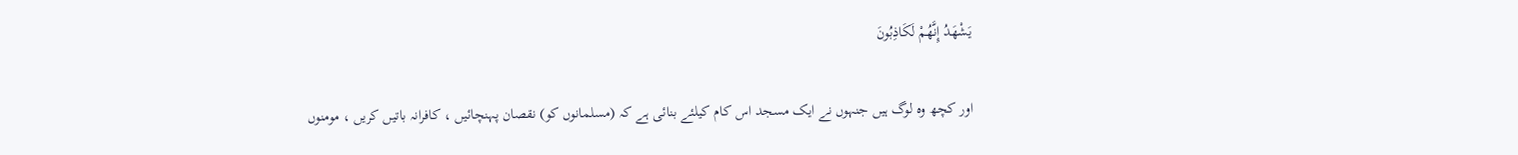يَشْهَدُ إِنَّهُمْ لَكَاذِبُونَ

اور کچھ وہ لوگ ہیں جنہوں نے ایک مسجد اس کام کیلئے بنائی ہے کہ (مسلمانوں کو) نقصان پہنچائیں ، کافرانہ باتیں کریں ، مومنوں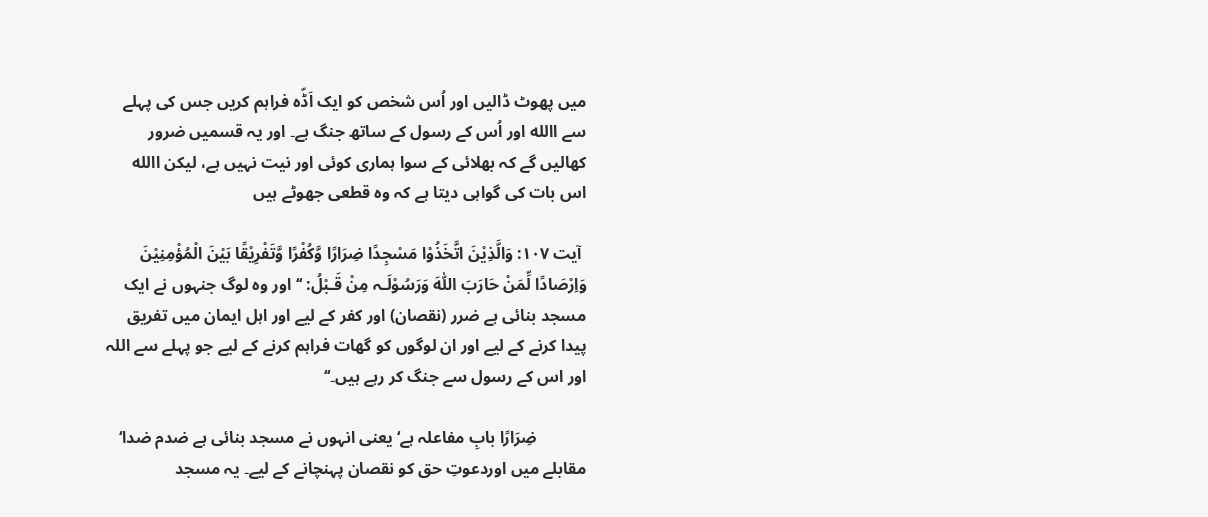میں پھوٹ ڈالیں اور اُس شخص کو ایک اَڈّہ فراہم کریں جس کی پہلے سے االله اور اُس کے رسول کے ساتھ جنگ ہے۔ اور یہ قسمیں ضرور کھالیں گے کہ بھلائی کے سوا ہماری کوئی اور نیت نہیں ہے، لیکن االله اس بات کی گواہی دیتا ہے کہ وہ قطعی جھوٹے ہیں

 آیت ۱۰۷: وَالَّذِیْنَ اتَّخَذُوْا مَسْجِدًا ضِرَارًا وَّکُفْرًا وَّتَفْرِیْقًا بَیْنَ الْمُؤْمِنِیْنَ وَاِرْصَادًا لِّمَنْ حَارَبَ اللّٰہَ وَرَسُوْلَـہ مِنْ قَـبْلُ: ‘‘اور وہ لوگ جنہوں نے ایک مسجد بنائی ہے ضرر (نقصان) اور کفر کے لیے اور اہل ایمان میں تفریق پیدا کرنے کے لیے اور ان لوگوں کو گھات فراہم کرنے کے لیے جو پہلے سے اللہ اور اس کے رسول سے جنگ کر رہے ہیں۔‘‘

            ضِرَارًا بابِ مفاعلہ ہے‘ یعنی انہوں نے مسجد بنائی ہے ضدم ضدا‘ مقابلے میں اوردعوتِ حق کو نقصان پہنچانے کے لیے۔ یہ مسجد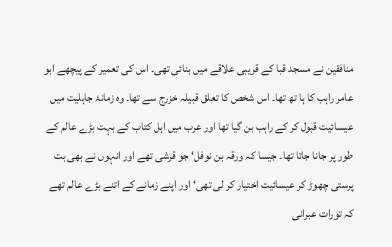منافقین نے مسجد قبا کے قریبی علاقے میں بنائی تھی۔ اس کی تعمیر کے پیچھے ابو عامر راہب کا ہا تھ تھا۔ اس شخص کا تعلق قبیلہ خزرج سے تھا۔ وہ زمانۂ جاہلیت میں عیسائیت قبول کر کے راہب بن گیا تھا اور عرب میں اہل کتاب کے بہت بڑے عالم کے طور پر جانا جاتا تھا۔ جیسا کہ ورقہ بن نوفل‘ جو قرشی تھے اور انہوں نے بھی بت پرستی چھوڑ کر عیسائیت اختیار کر لی تھی‘ اور اپنے زمانے کے اتنے بڑے عالم تھے کہ تورات عبرانی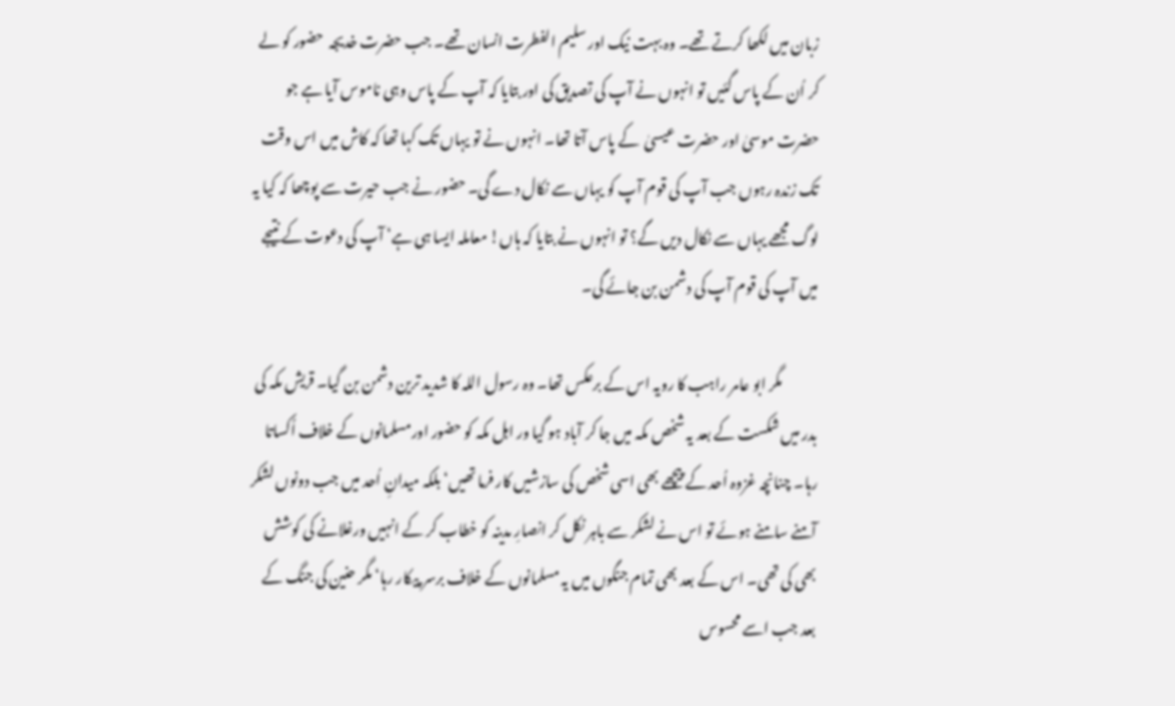زبان میں لکھا کرتے تھے۔ وہ بہت نیک اور سلیم الفطرت انسان تھے۔ جب حضرت خدیجہ  حضور کو لے کر اُن کے پاس گئیں تو انہوں نے آپ کی تصدیق کی اور بتایا کہ آپ کے پاس وہی ناموس آیا ہے جو حضرت موسیٰ اور حضرت عیسیٰ  کے پاس آتا تھا۔ انہوں نے تو یہاں تک کہا تھا کہ کاش میں اس وقت تک زندہ رہوں جب آپ کی قوم آپ کو یہاں سے نکال دے گی۔ حضور نے جب حیرت سے پوچھا کہ کیا یہ لوگ مجھے یہاں سے نکال دیں گے؟ تو انہوں نے بتایا کہ ہاں! معاملہ ایسا ہی ہے‘ آپ کی دعوت کے نتیجے میں آپ کی قوم آپ کی دشمن بن جائے گی۔

            مگر ابو عامر راہب کا رویہ اس کے برعکس تھا۔ وہ رسول اللہ کا شدید ترین دشمن بن گیا۔ قریش مکہ کی بدر میں شکست کے بعد یہ شخص مکہ میں جا کر آباد ہو گیا ور اہل مکہ کو حضور اورمسلمانوں کے خلاف اُکساتا رہا۔ چنانچہ غزوہ اُحد کے پیچھے بھی اسی شخص کی سازشیں کار فرما تھیں‘ بلکہ میدانِ اُحد میں جب دونوں لشکر آمنے سامنے ہوئے تو اس نے لشکر سے باہر نکل کر انصارِ مدینہ کو خطاب کر کے انہیں ورغلانے کی کوشش بھی کی تھی۔ اس کے بعد بھی تمام جنگوں میں یہ مسلمانوں کے خلاف برسر پیکار رہا‘ مگر حنین کی جنگ کے بعد جب اسے محسوس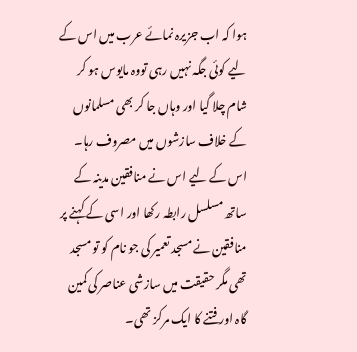ہوا کہ اب جزیرہ نمائے عرب میں اس کے لیے کوئی جگہ نہیں رہی تووہ مایوس ہو کر شام چلا گیا اور وہاں جا کر بھی مسلمانوں کے خلاف سازشوں میں مصروف رہا۔ اس کے لیے اس نے منافقین مدینہ کے ساتھ مسلسل رابطہ رکھا اور اسی کے کہنے پر منافقین نے مسجد تعمیر کی جو نام کو تو مسجد تھی مگر حقیقت میں سازشی عناصر کی کمین گاہ اور فتنے کا ایک مرکز تھی۔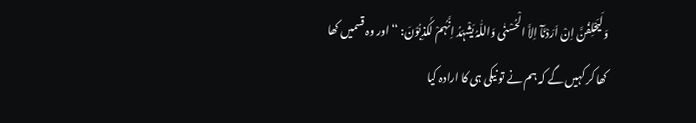وَلَیَحْلِفُنَّ اِنْ اَرَدْنَآ اِلاَّ الْحُسْنٰی وَاللّٰہُ یَشْہَدُ اِنَّہُمْ لَکٰذِبُوْنَ: ‘‘اور وہ قسمیں کھا کھا کر کہیں گے کہ ہم نے تو نیکی ہی کا ارادہ کیا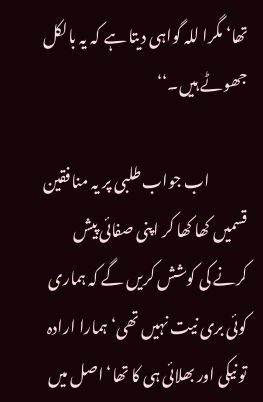تھا‘ مگرا للہ گواہی دیتا ہے کہ یہ بالکل جھوٹے ہیں۔‘‘

            اب جواب طلبی پر یہ منافقین قسمیں کھا کھا کر اپنی صفائی پیش کرنے کی کوشش کریں گے کہ ہماری کوئی بری نیت نہیں تھی‘ ہمارا ارادہ تو نیکی اور بھلائی ہی کا تھا‘ اصل میں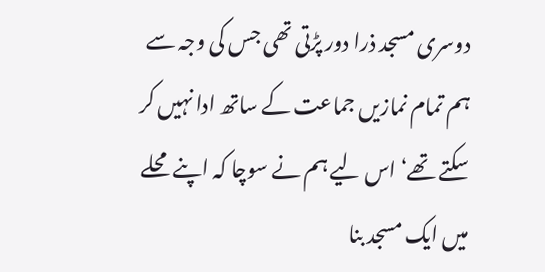دوسری مسجد ذرا دور پڑتی تھی جس کی وجہ سے ہم تمام نمازیں جماعت کے ساتھ ادا نہیں کر سکتے تھے‘ اس لیے ہم نے سوچا کہ اپنے محلے میں ایک مسجد بنا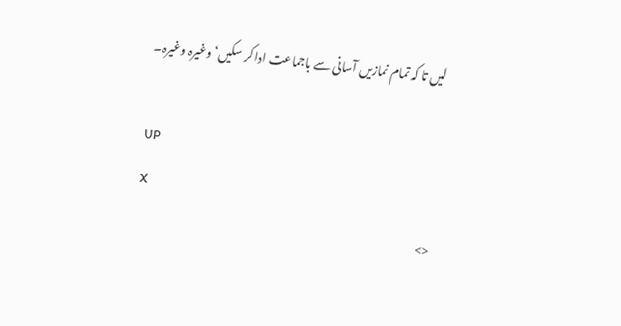لیں تا کہ تمام نمازیں آسانی سے باجماعت ادا کر سکیں‘ وغیرہ وغیرہ۔

UP
X
<>